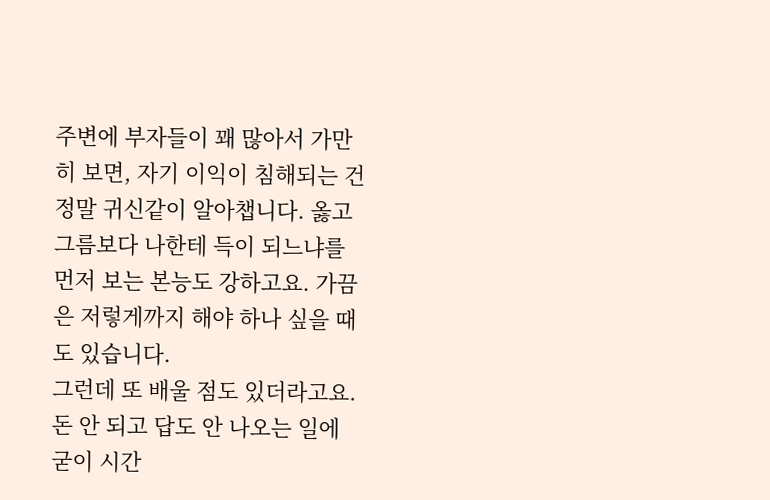주변에 부자들이 꽤 많아서 가만히 보면, 자기 이익이 침해되는 건 정말 귀신같이 알아챕니다. 옳고 그름보다 나한테 득이 되느냐를 먼저 보는 본능도 강하고요. 가끔은 저렇게까지 해야 하나 싶을 때도 있습니다.
그런데 또 배울 점도 있더라고요. 돈 안 되고 답도 안 나오는 일에 굳이 시간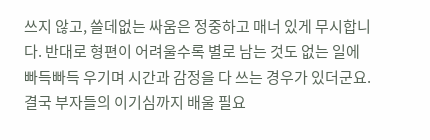쓰지 않고, 쓸데없는 싸움은 정중하고 매너 있게 무시합니다. 반대로 형편이 어려울수록 별로 남는 것도 없는 일에 빠득빠득 우기며 시간과 감정을 다 쓰는 경우가 있더군요.
결국 부자들의 이기심까지 배울 필요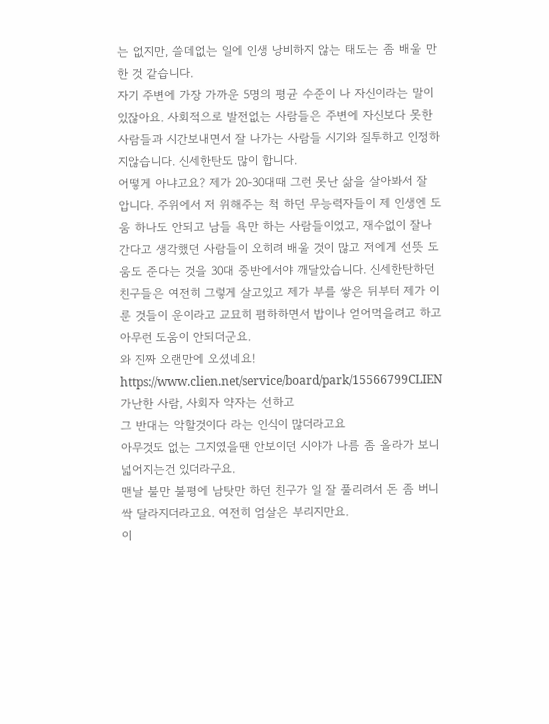는 없지만, 쓸데없는 일에 인생 낭비하지 않는 태도는 좀 배울 만한 것 같습니다.
자기 주변에 가장 가까운 5명의 평균 수준이 나 자신이라는 말이 있잖아요. 사회적으로 발전없는 사람들은 주변에 자신보다 못한 사람들과 시간보내면서 잘 나가는 사람들 시기와 질투하고 인정하지않습니다. 신세한탄도 많이 합니다.
어떻게 아냐고요? 제가 20-30대때 그런 못난 삶을 살아봐서 잘 압니다. 주위에서 저 위해주는 척 하던 무능력자들이 제 인생엔 도움 하나도 안되고 남들 욕만 하는 사람들이었고, 재수없이 잘나간다고 생각했던 사람들이 오히려 배울 것이 많고 저에게 선뜻 도움도 준다는 것을 30대 중반에서야 깨달았습니다. 신세한탄하던 친구들은 여전히 그렇게 살고있고 제가 부를 쌓은 뒤부터 제가 이룬 것들이 운이라고 교묘히 폄하하면서 밥이나 얻어먹을려고 하고 아무런 도움이 안되더군요.
와 진짜 오랜만에 오셨네요!
https://www.clien.net/service/board/park/15566799CLIEN
가난한 사람, 사회자 약자는 선하고
그 반대는 악할것이다 라는 인식이 많더라고요
아무것도 없는 그지였을땐 안보이던 시야가 나름 좀 올라가 보니 넓어지는건 있더라구요.
맨날 불만 불평에 남탓만 하던 친구가 일 잘 풀리려서 돈 좀 버니 싹 달라지더라고요. 여전히 엄살은 부리지만요.
이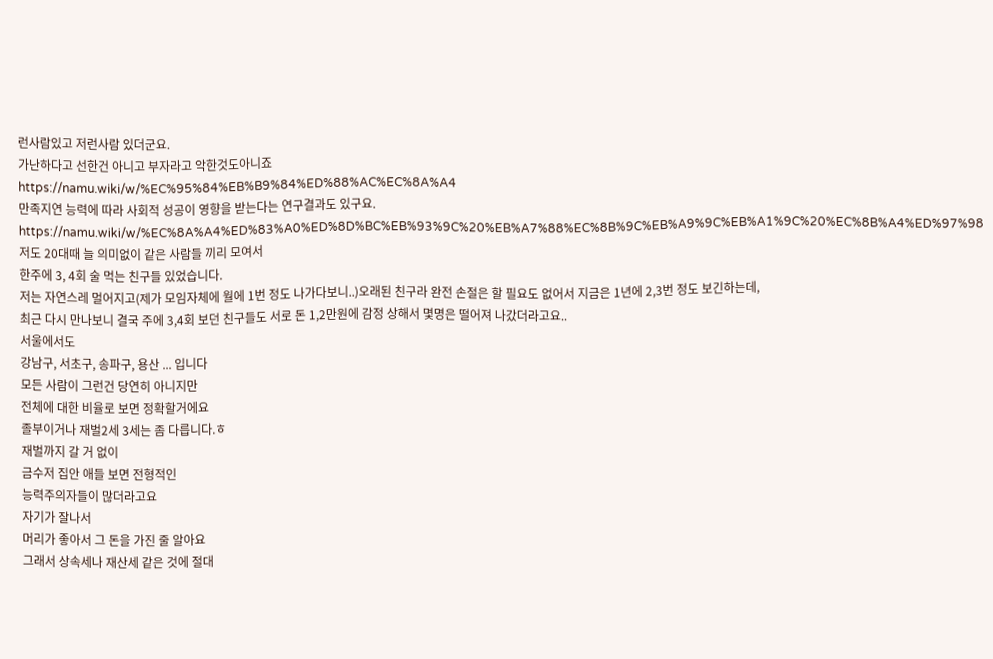런사람있고 저런사람 있더군요.
가난하다고 선한건 아니고 부자라고 악한것도아니죠
https://namu.wiki/w/%EC%95%84%EB%B9%84%ED%88%AC%EC%8A%A4
만족지연 능력에 따라 사회적 성공이 영향을 받는다는 연구결과도 있구요.
https://namu.wiki/w/%EC%8A%A4%ED%83%A0%ED%8D%BC%EB%93%9C%20%EB%A7%88%EC%8B%9C%EB%A9%9C%EB%A1%9C%20%EC%8B%A4%ED%97%98
저도 20대때 늘 의미없이 같은 사람들 끼리 모여서
한주에 3, 4회 술 먹는 친구들 있었습니다.
저는 자연스레 멀어지고(제가 모임자체에 월에 1번 정도 나가다보니..)오래된 친구라 완전 손절은 할 필요도 없어서 지금은 1년에 2,3번 정도 보긴하는데,
최근 다시 만나보니 결국 주에 3,4회 보던 친구들도 서로 돈 1,2만원에 감정 상해서 몇명은 떨어져 나갔더라고요..
서울에서도
강남구, 서초구, 송파구, 용산 ... 입니다
모든 사람이 그런건 당연히 아니지만
전체에 대한 비율로 보면 정확할거에요
졸부이거나 재벌2세 3세는 좀 다릅니다.ㅎ
재벌까지 갈 거 없이
금수저 집안 애들 보면 전형적인
능력주의자들이 많더라고요
자기가 잘나서
머리가 좋아서 그 돈을 가진 줄 알아요
그래서 상속세나 재산세 같은 것에 절대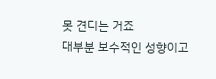못 견디는 거죠
대부분 보수적인 성향이고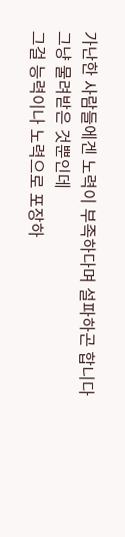가난한 사람들에겐 노력이 부족하다며 설파하곤 합니다
그냥 물려받은 것뿐인데
그걸 능력이나 노력으로 포장하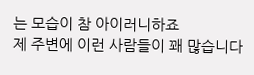는 모습이 참 아이러니하죠
제 주변에 이런 사람들이 꽤 많습니다